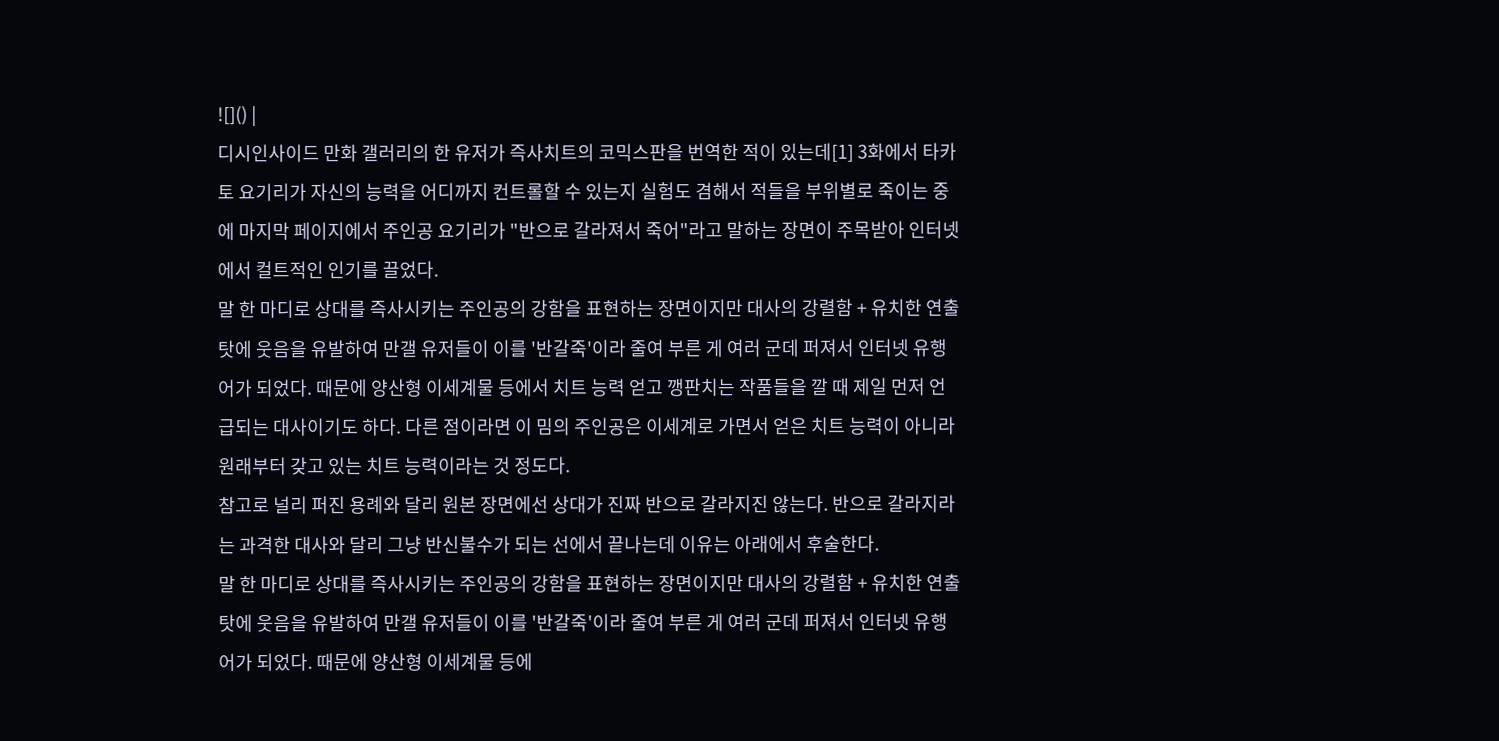![]() |
디시인사이드 만화 갤러리의 한 유저가 즉사치트의 코믹스판을 번역한 적이 있는데[1] 3화에서 타카토 요기리가 자신의 능력을 어디까지 컨트롤할 수 있는지 실험도 겸해서 적들을 부위별로 죽이는 중에 마지막 페이지에서 주인공 요기리가 "반으로 갈라져서 죽어"라고 말하는 장면이 주목받아 인터넷에서 컬트적인 인기를 끌었다.
말 한 마디로 상대를 즉사시키는 주인공의 강함을 표현하는 장면이지만 대사의 강렬함 + 유치한 연출 탓에 웃음을 유발하여 만갤 유저들이 이를 '반갈죽'이라 줄여 부른 게 여러 군데 퍼져서 인터넷 유행어가 되었다. 때문에 양산형 이세계물 등에서 치트 능력 얻고 깽판치는 작품들을 깔 때 제일 먼저 언급되는 대사이기도 하다. 다른 점이라면 이 밈의 주인공은 이세계로 가면서 얻은 치트 능력이 아니라 원래부터 갖고 있는 치트 능력이라는 것 정도다.
참고로 널리 퍼진 용례와 달리 원본 장면에선 상대가 진짜 반으로 갈라지진 않는다. 반으로 갈라지라는 과격한 대사와 달리 그냥 반신불수가 되는 선에서 끝나는데 이유는 아래에서 후술한다.
말 한 마디로 상대를 즉사시키는 주인공의 강함을 표현하는 장면이지만 대사의 강렬함 + 유치한 연출 탓에 웃음을 유발하여 만갤 유저들이 이를 '반갈죽'이라 줄여 부른 게 여러 군데 퍼져서 인터넷 유행어가 되었다. 때문에 양산형 이세계물 등에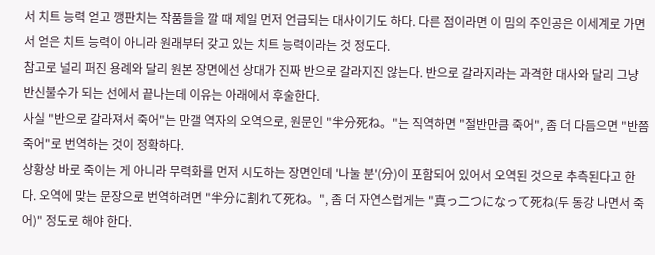서 치트 능력 얻고 깽판치는 작품들을 깔 때 제일 먼저 언급되는 대사이기도 하다. 다른 점이라면 이 밈의 주인공은 이세계로 가면서 얻은 치트 능력이 아니라 원래부터 갖고 있는 치트 능력이라는 것 정도다.
참고로 널리 퍼진 용례와 달리 원본 장면에선 상대가 진짜 반으로 갈라지진 않는다. 반으로 갈라지라는 과격한 대사와 달리 그냥 반신불수가 되는 선에서 끝나는데 이유는 아래에서 후술한다.
사실 "반으로 갈라져서 죽어"는 만갤 역자의 오역으로, 원문인 "半分死ね。"는 직역하면 "절반만큼 죽어", 좀 더 다듬으면 "반쯤 죽어"로 번역하는 것이 정확하다.
상황상 바로 죽이는 게 아니라 무력화를 먼저 시도하는 장면인데 '나눌 분'(分)이 포함되어 있어서 오역된 것으로 추측된다고 한다. 오역에 맞는 문장으로 번역하려면 "半分に割れて死ね。", 좀 더 자연스럽게는 "真っ二つになって死ね(두 동강 나면서 죽어)" 정도로 해야 한다.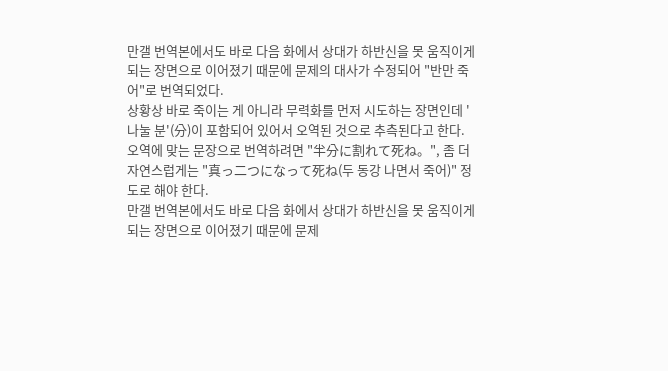만갤 번역본에서도 바로 다음 화에서 상대가 하반신을 못 움직이게 되는 장면으로 이어졌기 때문에 문제의 대사가 수정되어 "반만 죽어"로 번역되었다.
상황상 바로 죽이는 게 아니라 무력화를 먼저 시도하는 장면인데 '나눌 분'(分)이 포함되어 있어서 오역된 것으로 추측된다고 한다. 오역에 맞는 문장으로 번역하려면 "半分に割れて死ね。", 좀 더 자연스럽게는 "真っ二つになって死ね(두 동강 나면서 죽어)" 정도로 해야 한다.
만갤 번역본에서도 바로 다음 화에서 상대가 하반신을 못 움직이게 되는 장면으로 이어졌기 때문에 문제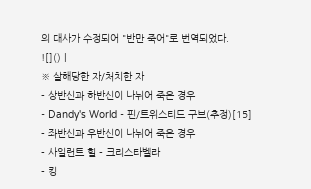의 대사가 수정되어 "반만 죽어"로 번역되었다.
![]() |
※ 살해당한 자/처치한 자
- 상반신과 하반신이 나뉘어 죽은 경우
- Dandy's World - 핀/트위스티드 구브(추정)[15]
- 좌반신과 우반신이 나뉘어 죽은 경우
- 사일런트 힐 - 크리스타벨라
- 킹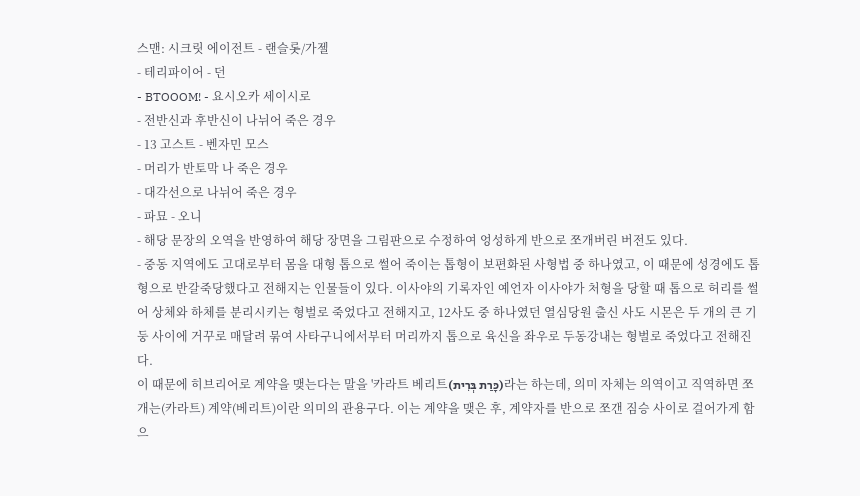스맨: 시크릿 에이전트 - 랜슬롯/가젤
- 테리파이어 - 던
- BTOOOM! - 요시오카 세이시로
- 전반신과 후반신이 나뉘어 죽은 경우
- 13 고스트 - 벤자민 모스
- 머리가 반토막 나 죽은 경우
- 대각선으로 나뉘어 죽은 경우
- 파묘 - 오니
- 해당 문장의 오역을 반영하여 해당 장면을 그림판으로 수정하여 엉성하게 반으로 쪼개버린 버전도 있다.
- 중동 지역에도 고대로부터 몸을 대형 톱으로 썰어 죽이는 톱형이 보편화된 사형법 중 하나였고, 이 때문에 성경에도 톱형으로 반갈죽당했다고 전해지는 인물들이 있다. 이사야의 기록자인 예언자 이사야가 처형을 당할 때 톱으로 허리를 썰어 상체와 하체를 분리시키는 형벌로 죽었다고 전해지고, 12사도 중 하나였던 열심당원 출신 사도 시몬은 두 개의 큰 기둥 사이에 거꾸로 매달려 묶여 사타구니에서부터 머리까지 톱으로 육신을 좌우로 두동강내는 형벌로 죽었다고 전해진다.
이 때문에 히브리어로 계약을 맺는다는 말을 '카라트 베리트(כָּרַת בְּרִית)라는 하는데, 의미 자체는 의역이고 직역하면 쪼개는(카라트) 계약(베리트)이란 의미의 관용구다. 이는 계약을 맺은 후, 계약자를 반으로 쪼갠 짐승 사이로 걸어가게 함으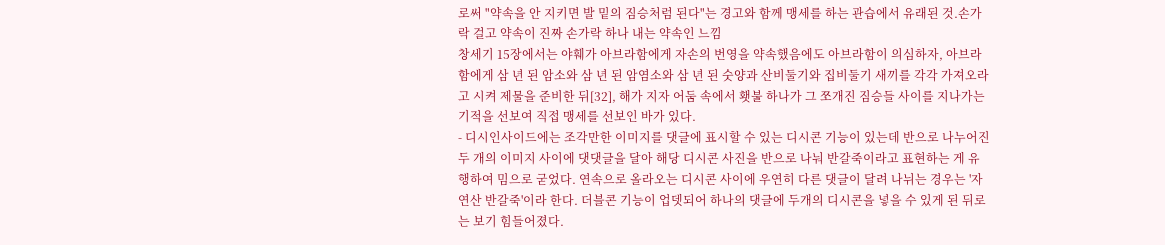로써 "약속을 안 지키면 발 밑의 짐승처럼 된다"는 경고와 함께 맹세를 하는 관습에서 유래된 것.손가락 걸고 약속이 진짜 손가락 하나 내는 약속인 느낌
창세기 15장에서는 야훼가 아브라함에게 자손의 번영을 약속했음에도 아브라함이 의심하자, 아브라함에게 삼 년 된 암소와 삼 년 된 암염소와 삼 년 된 숫양과 산비둘기와 집비둘기 새끼를 각각 가져오라고 시켜 제물을 준비한 뒤[32], 해가 지자 어둠 속에서 횃불 하나가 그 쪼개진 짐승들 사이를 지나가는 기적을 선보여 직접 맹세를 선보인 바가 있다.
- 디시인사이드에는 조각만한 이미지를 댓글에 표시할 수 있는 디시콘 기능이 있는데 반으로 나누어진 두 개의 이미지 사이에 댓댓글을 달아 해당 디시콘 사진을 반으로 나눠 반갈죽이라고 표현하는 게 유행하여 밈으로 굳었다. 연속으로 올라오는 디시콘 사이에 우연히 다른 댓글이 달려 나뉘는 경우는 '자연산 반갈죽'이라 한다. 더블콘 기능이 업뎃되어 하나의 댓글에 두개의 디시콘을 넣을 수 있게 된 뒤로는 보기 힘들어졌다.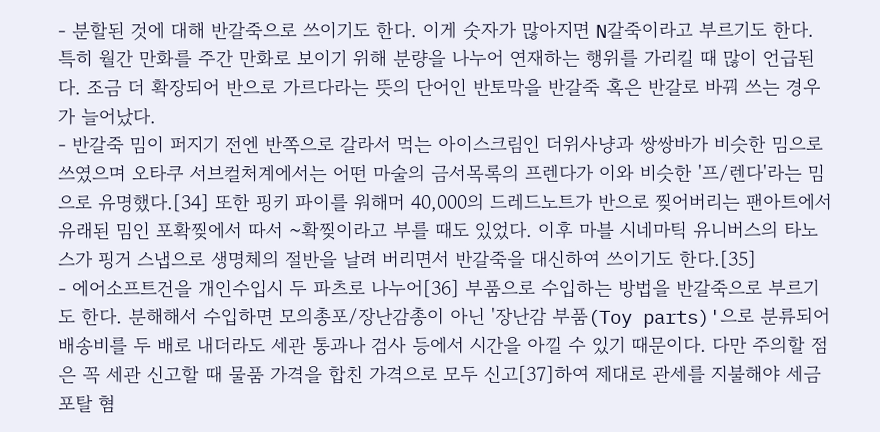- 분할된 것에 대해 반갈죽으로 쓰이기도 한다. 이게 숫자가 많아지면 N갈죽이라고 부르기도 한다. 특히 월간 만화를 주간 만화로 보이기 위해 분량을 나누어 연재하는 행위를 가리킬 때 많이 언급된다. 조금 더 확장되어 반으로 가르다라는 뜻의 단어인 반토막을 반갈죽 혹은 반갈로 바꿔 쓰는 경우가 늘어났다.
- 반갈죽 밈이 퍼지기 전엔 반쪽으로 갈라서 먹는 아이스크림인 더위사냥과 쌍쌍바가 비슷한 밈으로 쓰였으며 오타쿠 서브컬처계에서는 어떤 마술의 금서목록의 프렌다가 이와 비슷한 '프/렌다'라는 밈으로 유명했다.[34] 또한 핑키 파이를 워해머 40,000의 드레드노트가 반으로 찢어버리는 팬아트에서 유래된 밈인 포확찢에서 따서 ~확찢이라고 부를 때도 있었다. 이후 마블 시네마틱 유니버스의 타노스가 핑거 스냅으로 생명체의 절반을 날려 버리면서 반갈죽을 대신하여 쓰이기도 한다.[35]
- 에어소프트건을 개인수입시 두 파츠로 나누어[36] 부품으로 수입하는 방법을 반갈죽으로 부르기도 한다. 분해해서 수입하면 모의총포/장난감총이 아닌 '장난감 부품(Toy parts)'으로 분류되어 배송비를 두 배로 내더라도 세관 통과나 검사 등에서 시간을 아낄 수 있기 때문이다. 다만 주의할 점은 꼭 세관 신고할 때 물품 가격을 합친 가격으로 모두 신고[37]하여 제대로 관세를 지불해야 세금 포탈 혐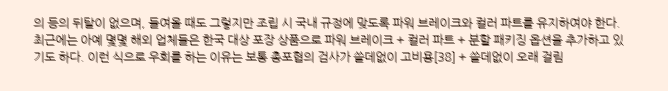의 등의 뒤탈이 없으며, 들여올 때도 그렇지만 조립 시 국내 규정에 맞도록 파워 브레이크와 컬러 파트를 유지하여야 한다. 최근에는 아예 몇몇 해외 업체들은 한국 대상 포장 상품으로 파워 브레이크 + 컬러 파트 + 분할 패키징 옵션을 추가하고 있기도 하다. 이런 식으로 우회를 하는 이유는 보통 총포협의 검사가 쓸데없이 고비용[38] + 쓸데없이 오래 걸림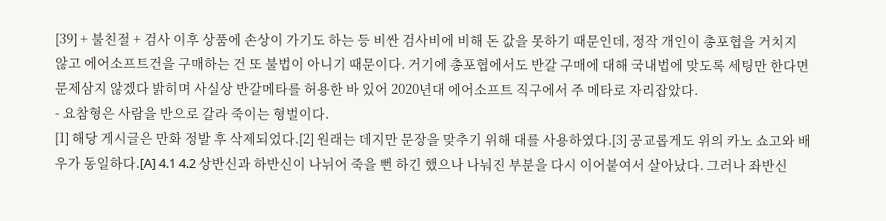[39] + 불친절 + 검사 이후 상품에 손상이 가기도 하는 등 비싼 검사비에 비해 돈 값을 못하기 때문인데, 정작 개인이 총포협을 거치지 않고 에어소프트건을 구매하는 건 또 불법이 아니기 때문이다. 거기에 총포협에서도 반갈 구매에 대해 국내법에 맞도록 세팅만 한다면 문제삼지 않겠다 밝히며 사실상 반갈메타를 허용한 바 있어 2020년대 에어소프트 직구에서 주 메타로 자리잡았다.
- 요참형은 사람을 반으로 갈라 죽이는 형벌이다.
[1] 해당 게시글은 만화 정발 후 삭제되었다.[2] 원래는 데지만 문장을 맞추기 위해 대를 사용하였다.[3] 공교롭게도 위의 카노 쇼고와 배우가 동일하다.[A] 4.1 4.2 상반신과 하반신이 나뉘어 죽을 뻔 하긴 했으나 나눠진 부분을 다시 이어붙여서 살아났다. 그러나 좌반신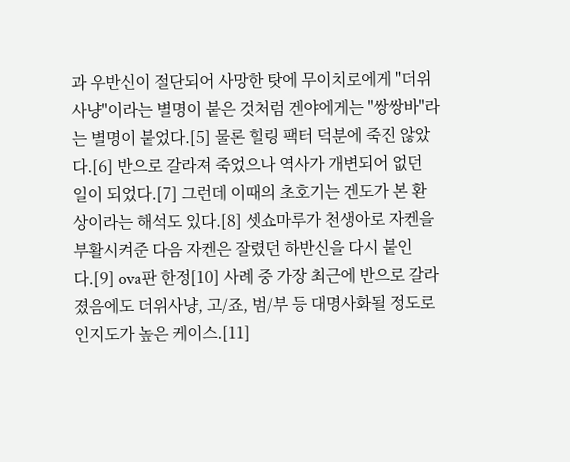과 우반신이 절단되어 사망한 탓에 무이치로에게 "더위사냥"이라는 별명이 붙은 것처럼 겐야에게는 "쌍쌍바"라는 별명이 붙었다.[5] 물론 힐링 팩터 덕분에 죽진 않았다.[6] 반으로 갈라져 죽었으나 역사가 개변되어 없던 일이 되었다.[7] 그런데 이때의 초호기는 겐도가 본 환상이라는 해석도 있다.[8] 셋쇼마루가 천생아로 자켄을 부활시켜준 다음 자켄은 잘렸던 하반신을 다시 붙인다.[9] ova판 한정[10] 사례 중 가장 최근에 반으로 갈라졌음에도 더위사냥, 고/죠, 범/부 등 대명사화될 정도로 인지도가 높은 케이스.[11]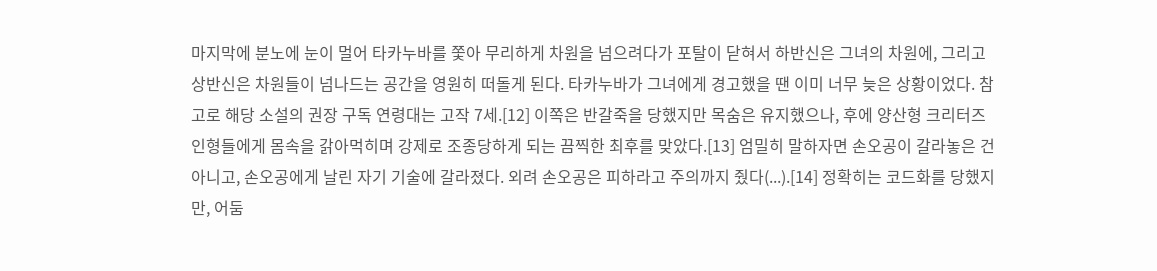마지막에 분노에 눈이 멀어 타카누바를 쫓아 무리하게 차원을 넘으려다가 포탈이 닫혀서 하반신은 그녀의 차원에, 그리고 상반신은 차원들이 넘나드는 공간을 영원히 떠돌게 된다. 타카누바가 그녀에게 경고했을 땐 이미 너무 늦은 상황이었다. 참고로 해당 소설의 권장 구독 연령대는 고작 7세.[12] 이쪽은 반갈죽을 당했지만 목숨은 유지했으나, 후에 양산형 크리터즈 인형들에게 몸속을 갉아먹히며 강제로 조종당하게 되는 끔찍한 최후를 맞았다.[13] 엄밀히 말하자면 손오공이 갈라놓은 건 아니고, 손오공에게 날린 자기 기술에 갈라졌다. 외려 손오공은 피하라고 주의까지 줬다(...).[14] 정확히는 코드화를 당했지만, 어둠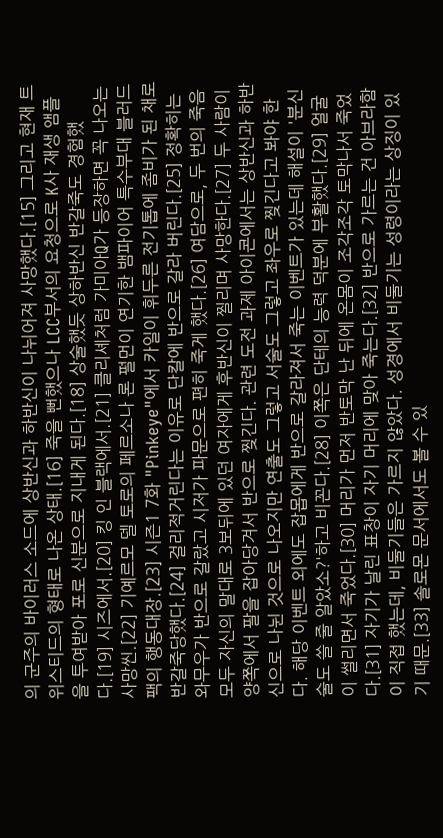의 군주의 바이러스 소드에 상반신과 하반신이 나뉘어져 사망했다.[15] 그리고 현재 트위스티드의 형태로 나온 상태.[16] 죽을 뻔했으나 LCC부서의 요청으로 K사 재생 앰플을 투여받아 포로 신분으로 지내게 된다.[18] 상술했듯 상하반신 반갈죽도 경험했다.[19] 시즈에서.[20] 킹 인 블랙에서.[21] 클리셰처럼 가미아Q가 등장하면 꼭 나오는 사망씬.[22] 기예르모 델 토로의 페르소나 론 펄먼이 연기한 뱀파이어 특수부대 블러드 팩의 행동대장.[23] 시즌1 7화 "Pinkeye"에서 카일이 휘두른 전기톱에 좀비가 된 채로 반갈죽당했다.[24] 걸리적거린다는 이유로 단칼에 반으로 갈라 버린다.[25] 정확히는 와무우가 반으로 갈랐고 시저가 파문으로 편히 죽게 했다.[26] 여담으로, 두 번의 죽음 모두 자신의 말대로 3보뒤에 있던 여자에게 후반신이 찔리며 사망한다.[27] 두 사람이 양쪽에서 팔을 잡아당겨서 반으로 찢긴다. 관련 도전 과제 아이콘에서는 상반신과 하반신으로 나뉜 것으로 나오지만 연출도 그렇고 서술도 그렇고 좌우로 찢긴다고 봐야 한다. 해당 이벤트 외에도 잡몹에게 반으로 갈라져서 죽는 이벤트가 있는데 해설이 '분신술도 쓸 줄 알았소?'하고 비꼰다.[28] 이쪽은 단테의 능력 덕분에 부활했다.[29] 얼굴이 썰리면서 죽었다.[30] 머리가 먼저 반토막 난 뒤에 온몸이 조각조각 토막나서 죽었다.[31] 자기가 날린 표창이 자기 머리에 맞아 죽는다.[32] 반으로 가르는 건 아브라함이 직접 했는데, 비둘기들은 가르지 않았다. 성경에서 비둘기는 성령이라는 상징이 있기 때문.[33] 솔로몬 문서에서도 볼 수 있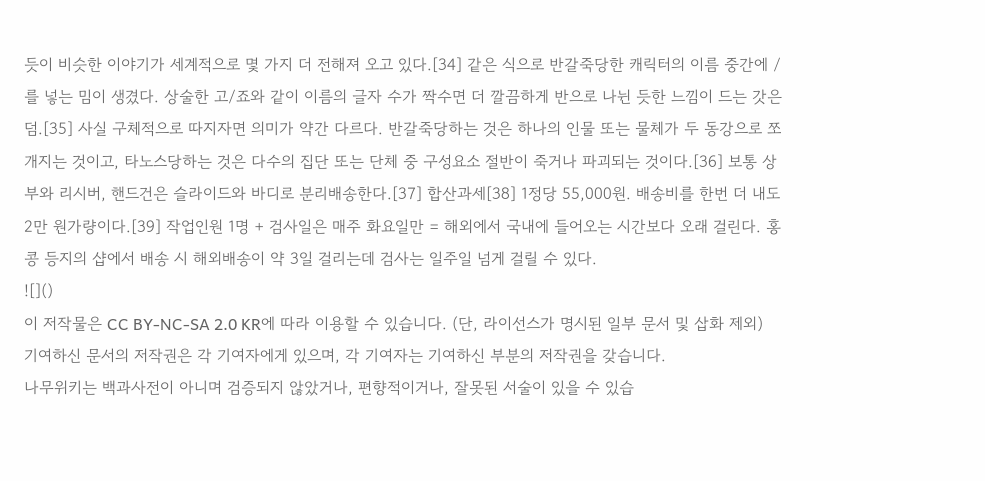듯이 비슷한 이야기가 세계적으로 몇 가지 더 전해져 오고 있다.[34] 같은 식으로 반갈죽당한 캐릭터의 이름 중간에 /를 넣는 밈이 생겼다. 상술한 고/죠와 같이 이름의 글자 수가 짝수면 더 깔끔하게 반으로 나뉜 듯한 느낌이 드는 갓은 덤.[35] 사실 구체적으로 따지자면 의미가 약간 다르다. 반갈죽당하는 것은 하나의 인물 또는 물체가 두 동강으로 쪼개지는 것이고, 타노스당하는 것은 다수의 집단 또는 단체 중 구성요소 절반이 죽거나 파괴되는 것이다.[36] 보통 상부와 리시버, 핸드건은 슬라이드와 바디로 분리배송한다.[37] 합산과세[38] 1정당 55,000원. 배송비를 한번 더 내도 2만 원가량이다.[39] 작업인원 1명 + 검사일은 매주 화요일만 = 해외에서 국내에 들어오는 시간보다 오래 걸린다. 홍콩 등지의 샵에서 배송 시 해외배송이 약 3일 걸리는데 검사는 일주일 넘게 걸릴 수 있다.
![]()
이 저작물은 CC BY-NC-SA 2.0 KR에 따라 이용할 수 있습니다. (단, 라이선스가 명시된 일부 문서 및 삽화 제외)
기여하신 문서의 저작권은 각 기여자에게 있으며, 각 기여자는 기여하신 부분의 저작권을 갖습니다.
나무위키는 백과사전이 아니며 검증되지 않았거나, 편향적이거나, 잘못된 서술이 있을 수 있습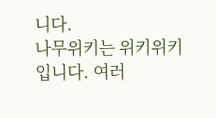니다.
나무위키는 위키위키입니다. 여러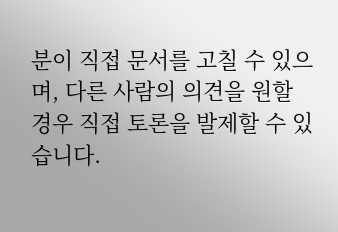분이 직접 문서를 고칠 수 있으며, 다른 사람의 의견을 원할 경우 직접 토론을 발제할 수 있습니다.